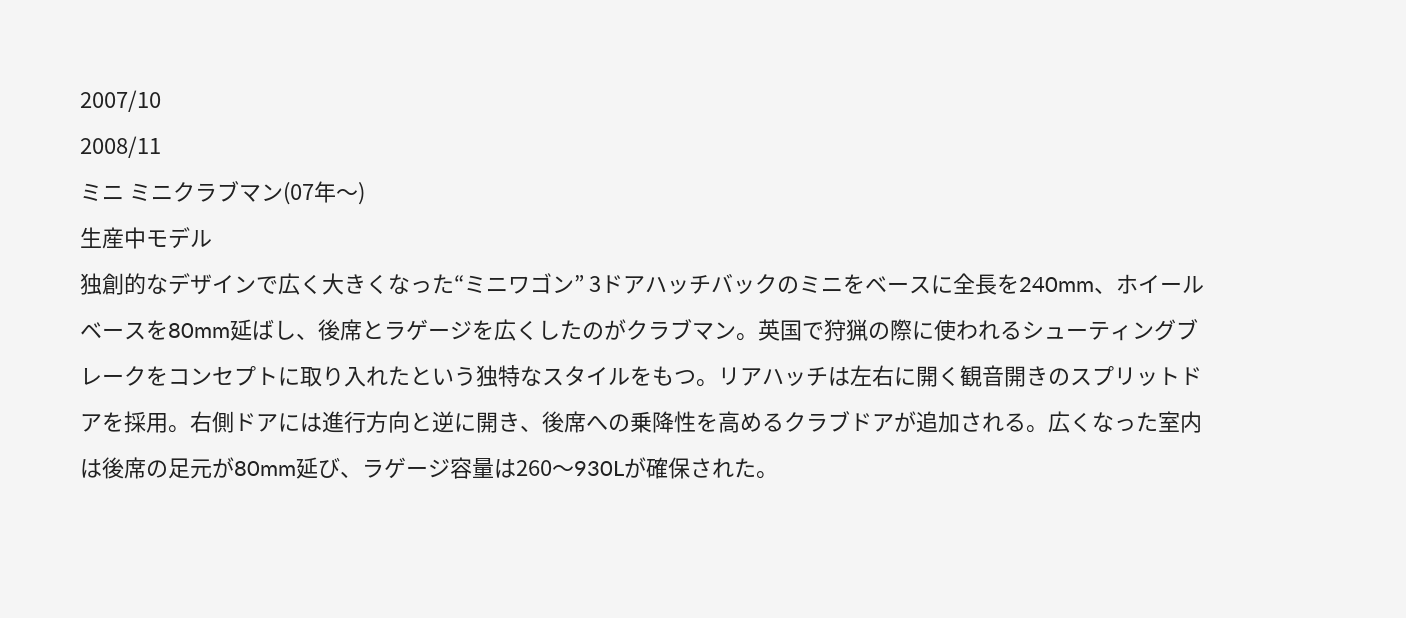2007/10
2008/11
ミニ ミニクラブマン(07年〜)
生産中モデル
独創的なデザインで広く大きくなった“ミニワゴン” 3ドアハッチバックのミニをベースに全長を240mm、ホイールベースを80mm延ばし、後席とラゲージを広くしたのがクラブマン。英国で狩猟の際に使われるシューティングブレークをコンセプトに取り入れたという独特なスタイルをもつ。リアハッチは左右に開く観音開きのスプリットドアを採用。右側ドアには進行方向と逆に開き、後席への乗降性を高めるクラブドアが追加される。広くなった室内は後席の足元が80mm延び、ラゲージ容量は260〜930Lが確保された。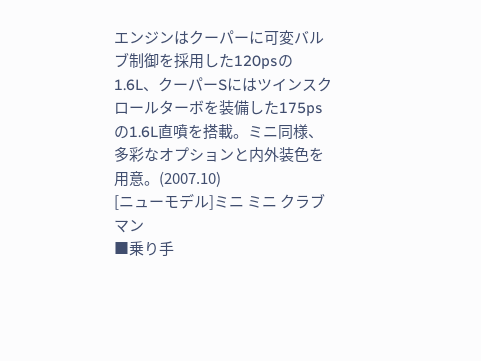エンジンはクーパーに可変バルブ制御を採用した120psの1.6L、クーパーSにはツインスクロールターボを装備した175psの1.6L直噴を搭載。ミニ同様、多彩なオプションと内外装色を用意。(2007.10)
[ニューモデル]ミニ ミニ クラブマン
■乗り手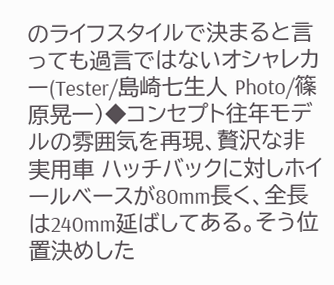のライフスタイルで決まると言っても過言ではないオシャレカー(Tester/島崎七生人 Photo/篠原晃一)◆コンセプト往年モデルの雰囲気を再現、贅沢な非実用車 ハッチバックに対しホイールベースが80mm長く、全長は240mm延ばしてある。そう位置決めした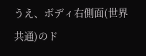うえ、ボディ右側面(世界共通)のド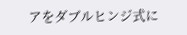アをダブルヒンジ式に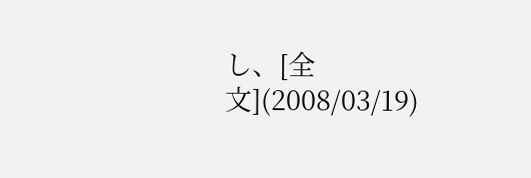し、[全文](2008/03/19)